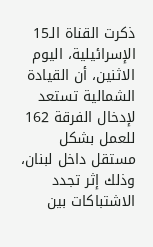ذكرت القناة الـ15 الإسرائيلية، اليوم الاثنين، أن القيادة الشمالية تستعد لإدخال الفرقة 162 للعمل بشكل مستقل داخل لبنان، وذلك إثر تجدد الاشتباكات بين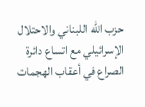حزب الله اللبناني والاحتلال الإسرائيلي مع اتساع دائرة الصراع في أعقاب الهجمات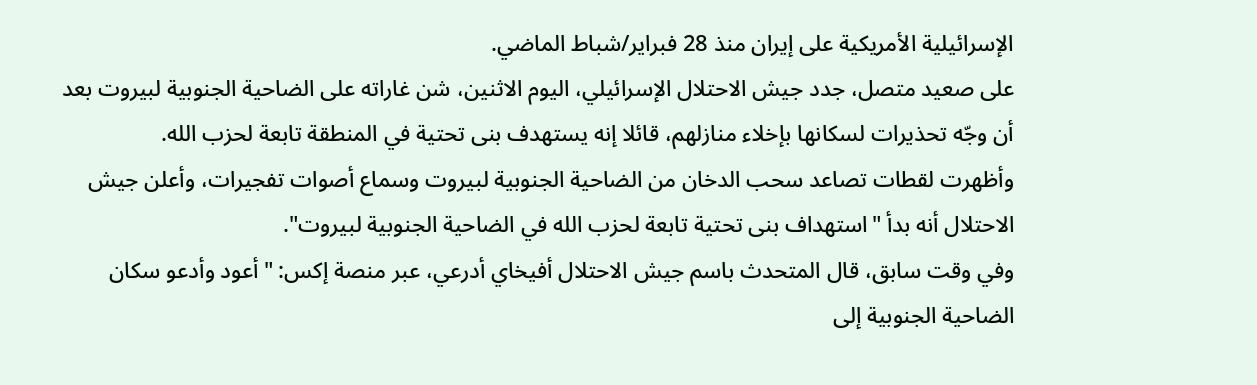الإسرائيلية الأمريكية على إيران منذ 28 فبراير/شباط الماضي.
على صعيد متصل، جدد جيش الاحتلال الإسرائيلي، اليوم الاثنين، شن غاراته على الضاحية الجنوبية لبيروت بعد أن وجّه تحذيرات لسكانها بإخلاء منازلهم، قائلا إنه يستهدف بنى تحتية في المنطقة تابعة لحزب الله.
وأظهرت لقطات تصاعد سحب الدخان من الضاحية الجنوبية لبيروت وسماع أصوات تفجيرات، وأعلن جيش الاحتلال أنه بدأ "استهداف بنى تحتية تابعة لحزب الله في الضاحية الجنوبية لبيروت".
وفي وقت سابق، قال المتحدث باسم جيش الاحتلال أفيخاي أدرعي، عبر منصة إكس: "أعود وأدعو سكان الضاحية الجنوبية إلى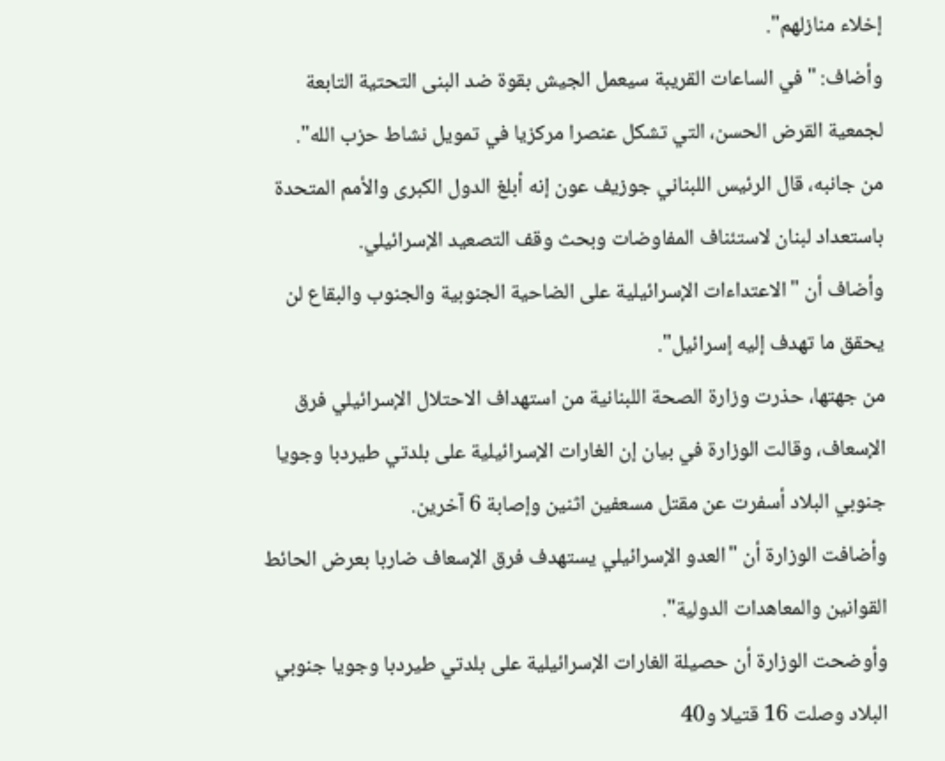إخلاء منازلهم".
وأضاف: "في الساعات القريبة سيعمل الجيش بقوة ضد البنى التحتية التابعة لجمعية القرض الحسن، التي تشكل عنصرا مركزيا في تمويل نشاط حزب الله".
من جانبه، قال الرئيس اللبناني جوزيف عون إنه أبلغ الدول الكبرى والأمم المتحدة باستعداد لبنان لاستئناف المفاوضات وبحث وقف التصعيد الإسرائيلي.
وأضاف أن "الاعتداءات الإسرائيلية على الضاحية الجنوبية والجنوب والبقاع لن يحقق ما تهدف إليه إسرائيل".
من جهتها، حذرت وزارة الصحة اللبنانية من استهداف الاحتلال الإسرائيلي فرق الإسعاف، وقالت الوزارة في بيان إن الغارات الإسرائيلية على بلدتي طيردبا وجويا جنوبي البلاد أسفرت عن مقتل مسعفين اثنين وإصابة 6 آخرين.
وأضافت الوزارة أن "العدو الإسرائيلي يستهدف فرق الإسعاف ضاربا بعرض الحائط القوانين والمعاهدات الدولية".
وأوضحت الوزارة أن حصيلة الغارات الإسرائيلية على بلدتي طيردبا وجويا جنوبي البلاد وصلت 16 قتيلا و40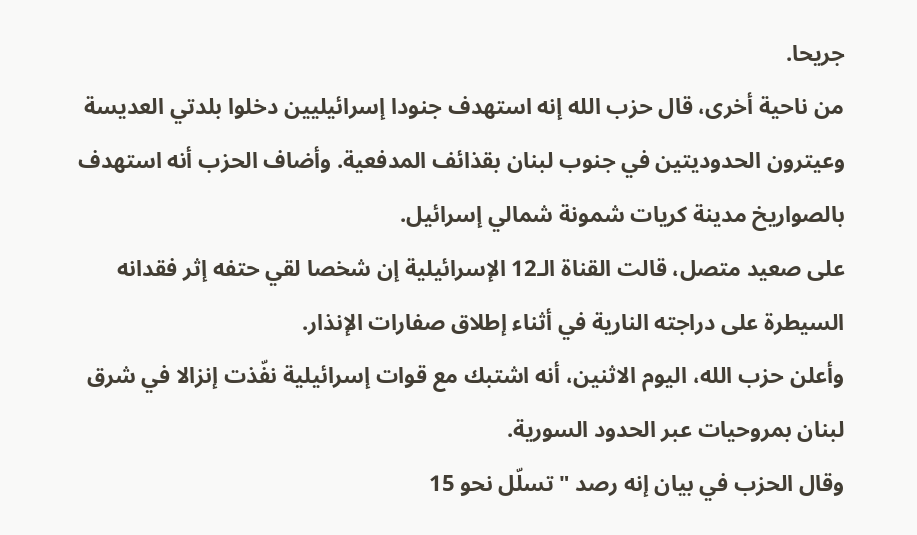جريحا.
من ناحية أخرى، قال حزب الله إنه استهدف جنودا إسرائيليين دخلوا بلدتي العديسة وعيترون الحدوديتين في جنوب لبنان بقذائف المدفعية. وأضاف الحزب أنه استهدف بالصواريخ مدينة كريات شمونة شمالي إسرائيل.
على صعيد متصل، قالت القناة الـ12 الإسرائيلية إن شخصا لقي حتفه إثر فقدانه السيطرة على دراجته النارية في أثناء إطلاق صفارات الإنذار.
وأعلن حزب الله، اليوم الاثنين، أنه اشتبك مع قوات إسرائيلية نفّذت إنزالا في شرق لبنان بمروحيات عبر الحدود السورية.
وقال الحزب في بيان إنه رصد "تسلّل نحو 15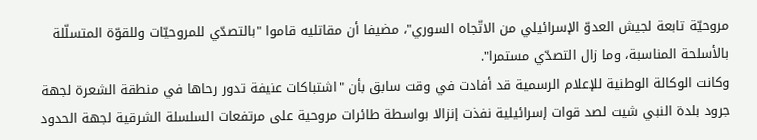مروحيّة تابعة لجيش العدوّ الإسرائيلي من الاتّجاه السوري"، مضيفا أن مقاتليه قاموا "بالتصدّي للمروحيّات وللقوّة المتسلّلة بالأسلحة المناسبة، وما زال التصدّي مستمرا".
وكانت الوكالة الوطنية للإعلام الرسمية قد أفادت في وقت سابق بأن "اشتباكات عنيفة تدور رحاها في منطقة الشعرة لجهة جرود بلدة النبي شيت لصد قوات إسرائيلية نفذت إنزالا بواسطة طائرات مروحية على مرتفعات السلسلة الشرقية لجهة الحدود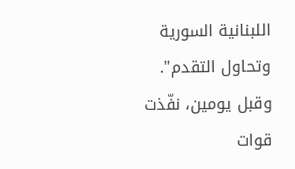اللبنانية السورية وتحاول التقدم".
وقبل يومين، نفّذت قوات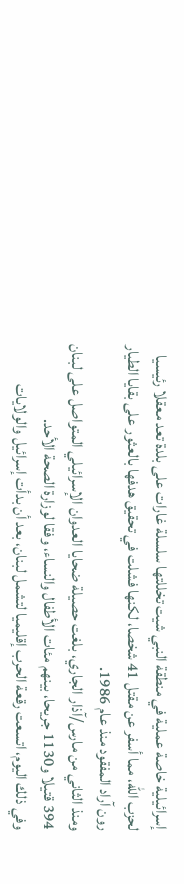إسرائيلية خاصة عملية في منطقة النبي شيت تخللتها سلسلة غارات على بلدة تعد معقلا رئيسيا لحزب الله، مما أسفر عن مقتل 41 شخصا، لكنها فشلت في تحقيق هدفها بالعثور على بقايا الطيار رون آراد المفقود منذ عام 1986.
ومنذ الثاني من مارس/آذار الجاري، بلغت حصيلة ضحايا العدوان الإسرائيلي المتواصل على لبنان 394 قتيلا و1130 جريحا، بينهم مئات الأطفال والنساء، وفقا لوزارة الصحة الأحد.
وفي ذلك اليوم، اتسعت رقعة الحرب إقليميا لتشمل لبنان، بعد أن بدأت إسرائيل والولايات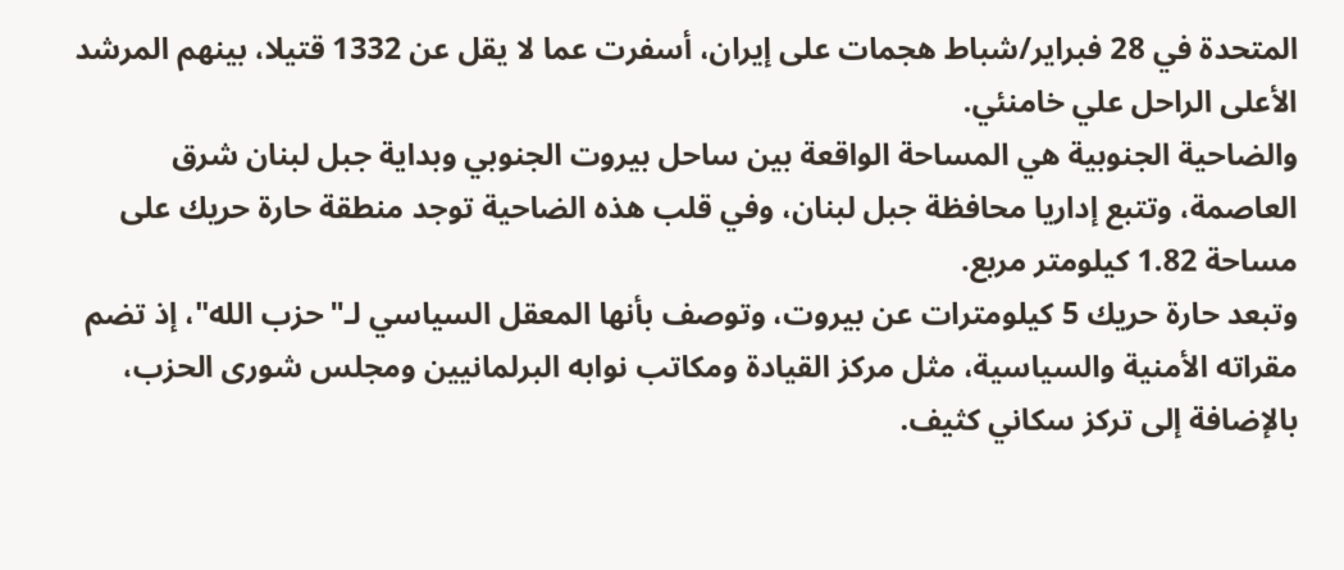المتحدة في 28 فبراير/شباط هجمات على إيران، أسفرت عما لا يقل عن 1332 قتيلا، بينهم المرشد الأعلى الراحل علي خامنئي.
والضاحية الجنوبية هي المساحة الواقعة بين ساحل بيروت الجنوبي وبداية جبل لبنان شرق العاصمة، وتتبع إداريا محافظة جبل لبنان، وفي قلب هذه الضاحية توجد منطقة حارة حريك على مساحة 1.82 كيلومتر مربع.
وتبعد حارة حريك 5 كيلومترات عن بيروت، وتوصف بأنها المعقل السياسي لـ"حزب الله"، إذ تضم مقراته الأمنية والسياسية، مثل مركز القيادة ومكاتب نوابه البرلمانيين ومجلس شورى الحزب، بالإضافة إلى تركز سكاني كثيف.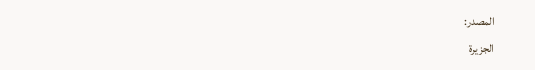المصدر:
الجزيرة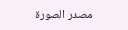مصدر الصورة